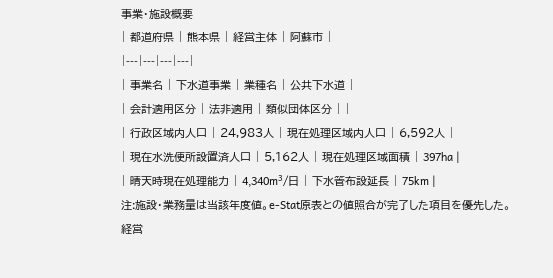事業・施設概要
| 都道府県 | 熊本県 | 経営主体 | 阿蘇市 |
|---|---|---|---|
| 事業名 | 下水道事業 | 業種名 | 公共下水道 |
| 会計適用区分 | 法非適用 | 類似団体区分 | |
| 行政区域内人口 | 24,983人 | 現在処理区域内人口 | 6,592人 |
| 現在水洗便所設置済人口 | 5,162人 | 現在処理区域面積 | 397ha |
| 晴天時現在処理能力 | 4,340m³/日 | 下水管布設延長 | 75km |
注:施設・業務量は当該年度値。e-Stat原表との値照合が完了した項目を優先した。
経営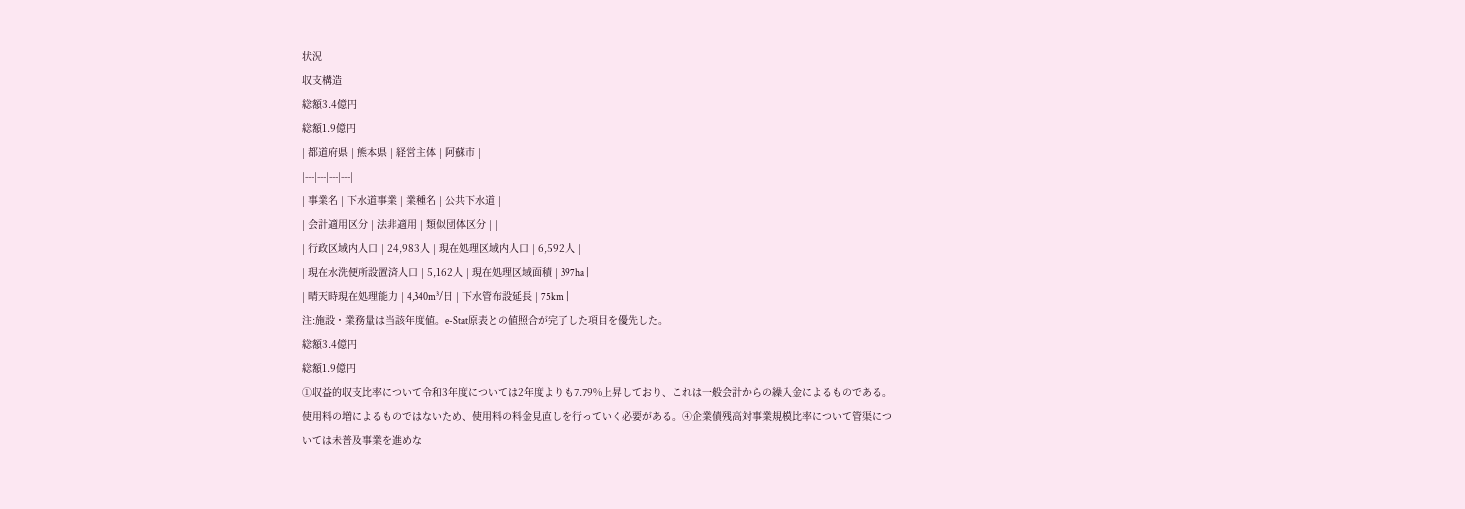状況
収支構造
総額3.4億円
総額1.9億円
| 都道府県 | 熊本県 | 経営主体 | 阿蘇市 |
|---|---|---|---|
| 事業名 | 下水道事業 | 業種名 | 公共下水道 |
| 会計適用区分 | 法非適用 | 類似団体区分 | |
| 行政区域内人口 | 24,983人 | 現在処理区域内人口 | 6,592人 |
| 現在水洗便所設置済人口 | 5,162人 | 現在処理区域面積 | 397ha |
| 晴天時現在処理能力 | 4,340m³/日 | 下水管布設延長 | 75km |
注:施設・業務量は当該年度値。e-Stat原表との値照合が完了した項目を優先した。
総額3.4億円
総額1.9億円
①収益的収支比率について令和3年度については2年度よりも7.79%上昇しており、これは一般会計からの繰入金によるものである。使用料の増によるものではないため、使用料の料金見直しを行っていく必要がある。④企業債残高対事業規模比率について管渠については未普及事業を進めな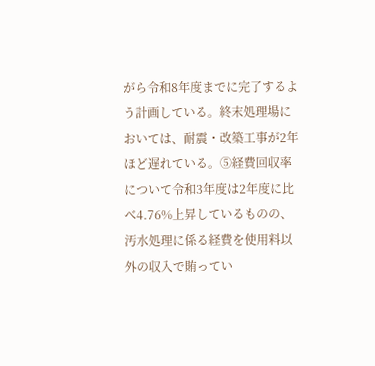がら令和8年度までに完了するよう計画している。終末処理場においては、耐震・改築工事が2年ほど遅れている。⑤経費回収率について令和3年度は2年度に比べ4.76%上昇しているものの、汚水処理に係る経費を使用料以外の収入で賄ってい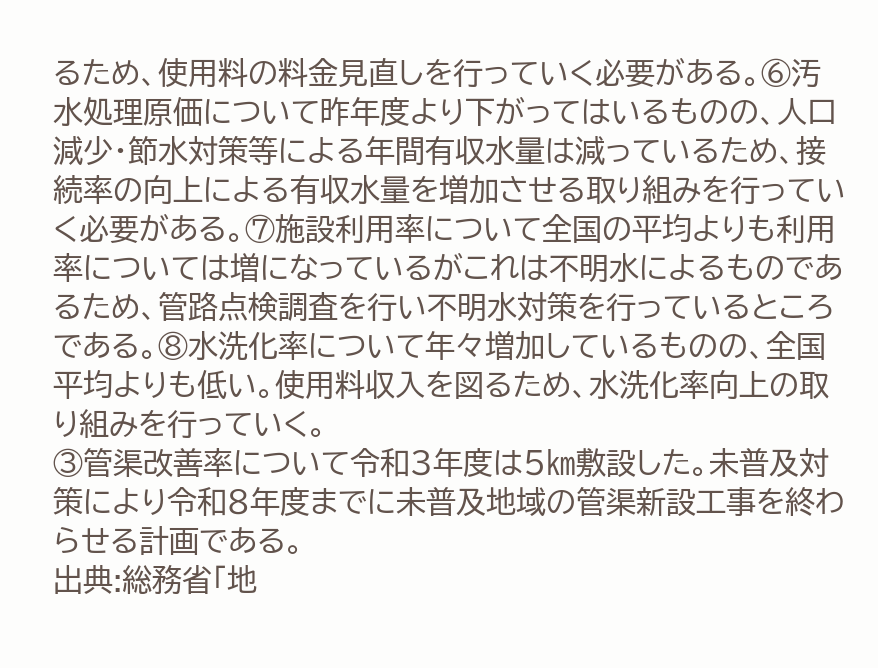るため、使用料の料金見直しを行っていく必要がある。⑥汚水処理原価について昨年度より下がってはいるものの、人口減少・節水対策等による年間有収水量は減っているため、接続率の向上による有収水量を増加させる取り組みを行っていく必要がある。⑦施設利用率について全国の平均よりも利用率については増になっているがこれは不明水によるものであるため、管路点検調査を行い不明水対策を行っているところである。⑧水洗化率について年々増加しているものの、全国平均よりも低い。使用料収入を図るため、水洗化率向上の取り組みを行っていく。
③管渠改善率について令和3年度は5㎞敷設した。未普及対策により令和8年度までに未普及地域の管渠新設工事を終わらせる計画である。
出典:総務省「地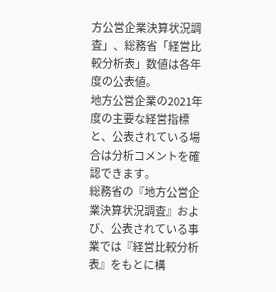方公営企業決算状況調査」、総務省「経営比較分析表」数値は各年度の公表値。
地方公営企業の2021年度の主要な経営指標と、公表されている場合は分析コメントを確認できます。
総務省の『地方公営企業決算状況調査』および、公表されている事業では『経営比較分析表』をもとに構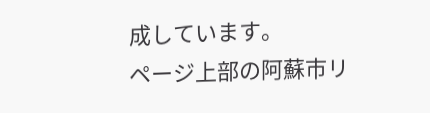成しています。
ページ上部の阿蘇市リ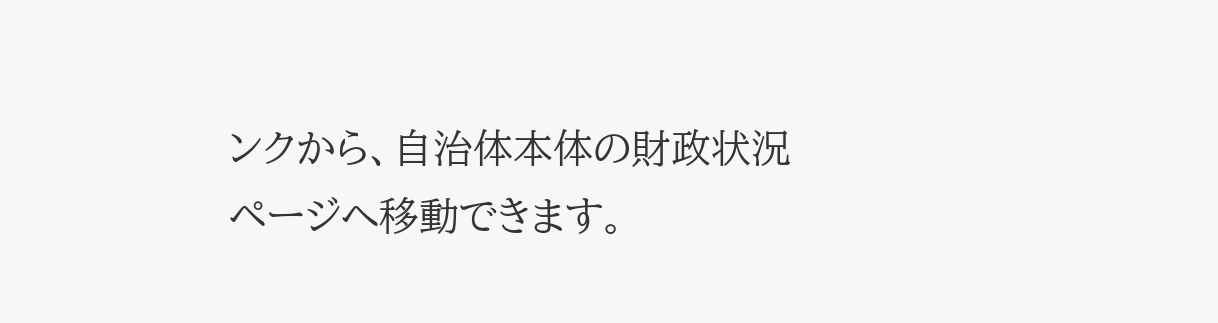ンクから、自治体本体の財政状況ページへ移動できます。